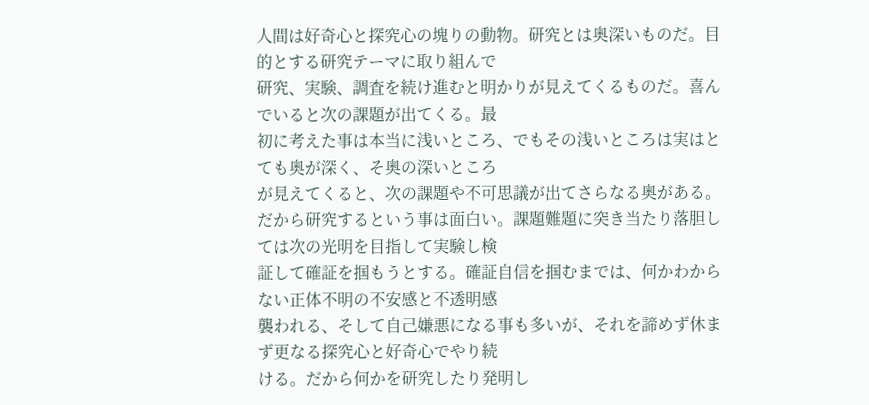人間は好奇心と探究心の塊りの動物。研究とは奥深いものだ。目的とする研究テーマに取り組んで
研究、実験、調査を続け進むと明かりが見えてくるものだ。喜んでいると次の課題が出てくる。最
初に考えた事は本当に浅いところ、でもその浅いところは実はとても奥が深く、そ奥の深いところ
が見えてくると、次の課題や不可思議が出てさらなる奥がある。
だから研究するという事は面白い。課題難題に突き当たり落胆しては次の光明を目指して実験し検
証して確証を掴もうとする。確証自信を掴むまでは、何かわからない正体不明の不安感と不透明感
襲われる、そして自己嫌悪になる事も多いが、それを諦めず休まず更なる探究心と好奇心でやり続
ける。だから何かを研究したり発明し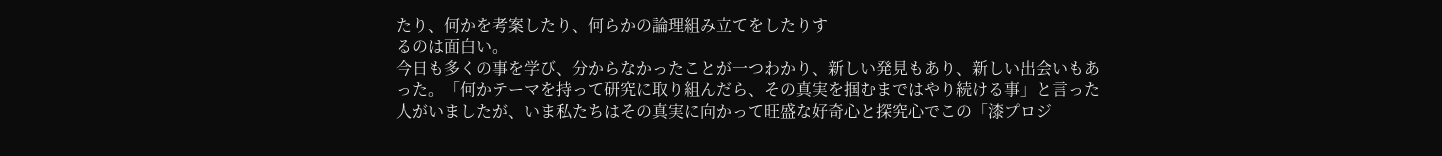たり、何かを考案したり、何らかの論理組み立てをしたりす
るのは面白い。
今日も多くの事を学び、分からなかったことが一つわかり、新しい発見もあり、新しい出会いもあ
った。「何かテーマを持って研究に取り組んだら、その真実を掴むまではやり続ける事」と言った
人がいましたが、いま私たちはその真実に向かって旺盛な好奇心と探究心でこの「漆プロジ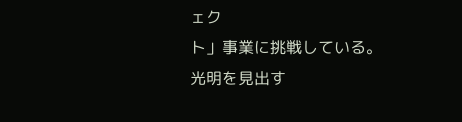ェク
ト」事業に挑戦している。
光明を見出す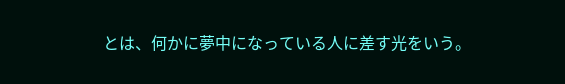とは、何かに夢中になっている人に差す光をいう。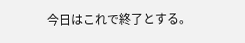今日はこれで終了とする。